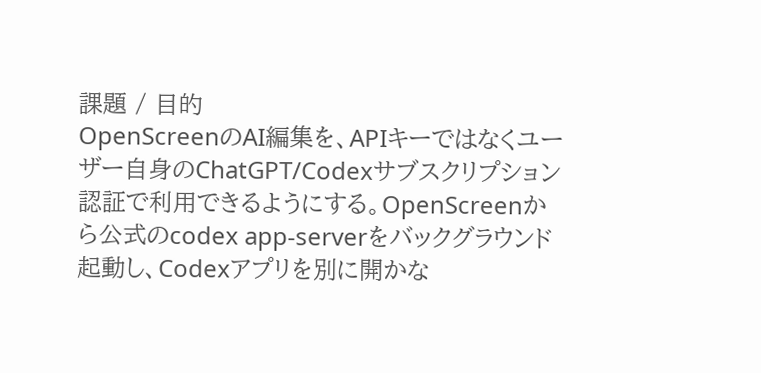課題 / 目的
OpenScreenのAI編集を、APIキーではなくユーザー自身のChatGPT/Codexサブスクリプション認証で利用できるようにする。OpenScreenから公式のcodex app-serverをバックグラウンド起動し、Codexアプリを別に開かな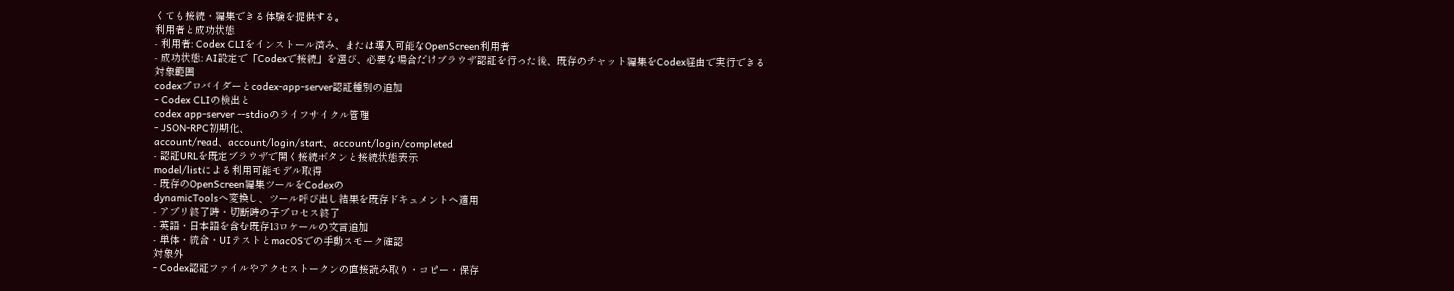くても接続・編集できる体験を提供する。
利用者と成功状態
- 利用者: Codex CLIをインストール済み、または導入可能なOpenScreen利用者
- 成功状態: AI設定で「Codexで接続」を選び、必要な場合だけブラウザ認証を行った後、既存のチャット編集をCodex経由で実行できる
対象範囲
codexプロバイダーとcodex-app-server認証種別の追加
- Codex CLIの検出と
codex app-server --stdioのライフサイクル管理
- JSON-RPC初期化、
account/read、account/login/start、account/login/completed
- 認証URLを既定ブラウザで開く接続ボタンと接続状態表示
model/listによる利用可能モデル取得
- 既存のOpenScreen編集ツールをCodexの
dynamicToolsへ変換し、ツール呼び出し結果を既存ドキュメントへ適用
- アプリ終了時・切断時の子プロセス終了
- 英語・日本語を含む既存13ロケールの文言追加
- 単体・統合・UIテストとmacOSでの手動スモーク確認
対象外
- Codex認証ファイルやアクセストークンの直接読み取り・コピー・保存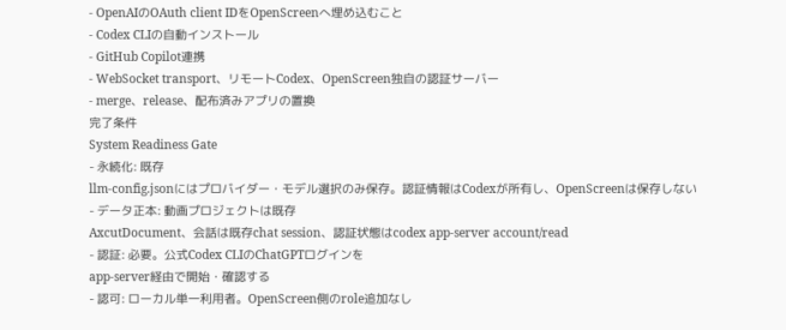- OpenAIのOAuth client IDをOpenScreenへ埋め込むこと
- Codex CLIの自動インストール
- GitHub Copilot連携
- WebSocket transport、リモートCodex、OpenScreen独自の認証サーバー
- merge、release、配布済みアプリの置換
完了条件
System Readiness Gate
- 永続化: 既存
llm-config.jsonにはプロバイダー・モデル選択のみ保存。認証情報はCodexが所有し、OpenScreenは保存しない
- データ正本: 動画プロジェクトは既存
AxcutDocument、会話は既存chat session、認証状態はcodex app-server account/read
- 認証: 必要。公式Codex CLIのChatGPTログインを
app-server経由で開始・確認する
- 認可: ローカル単一利用者。OpenScreen側のrole追加なし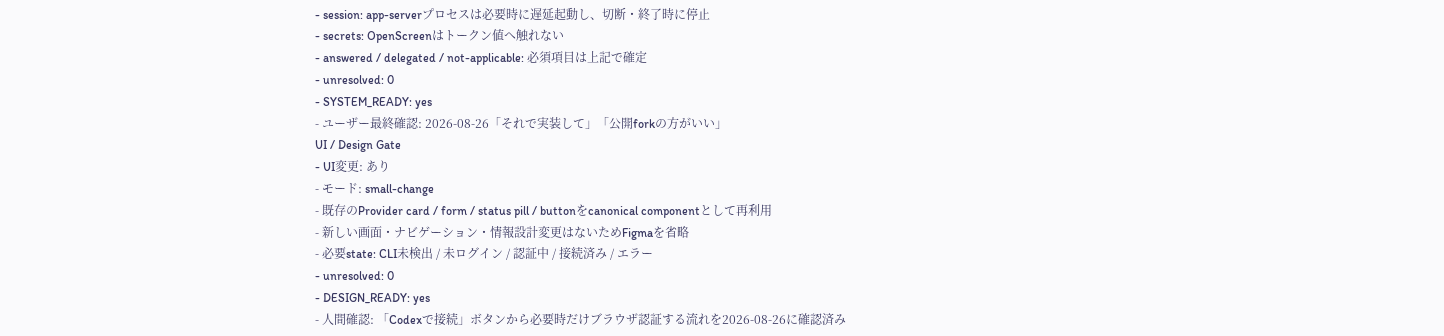- session: app-serverプロセスは必要時に遅延起動し、切断・終了時に停止
- secrets: OpenScreenはトークン値へ触れない
- answered / delegated / not-applicable: 必須項目は上記で確定
- unresolved: 0
- SYSTEM_READY: yes
- ユーザー最終確認: 2026-08-26「それで実装して」「公開forkの方がいい」
UI / Design Gate
- UI変更: あり
- モード: small-change
- 既存のProvider card / form / status pill / buttonをcanonical componentとして再利用
- 新しい画面・ナビゲーション・情報設計変更はないためFigmaを省略
- 必要state: CLI未検出 / 未ログイン / 認証中 / 接続済み / エラー
- unresolved: 0
- DESIGN_READY: yes
- 人間確認: 「Codexで接続」ボタンから必要時だけブラウザ認証する流れを2026-08-26に確認済み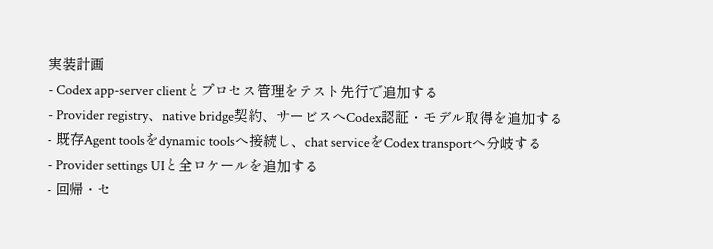実装計画
- Codex app-server clientとプロセス管理をテスト先行で追加する
- Provider registry、native bridge契約、サービスへCodex認証・モデル取得を追加する
- 既存Agent toolsをdynamic toolsへ接続し、chat serviceをCodex transportへ分岐する
- Provider settings UIと全ロケールを追加する
- 回帰・セ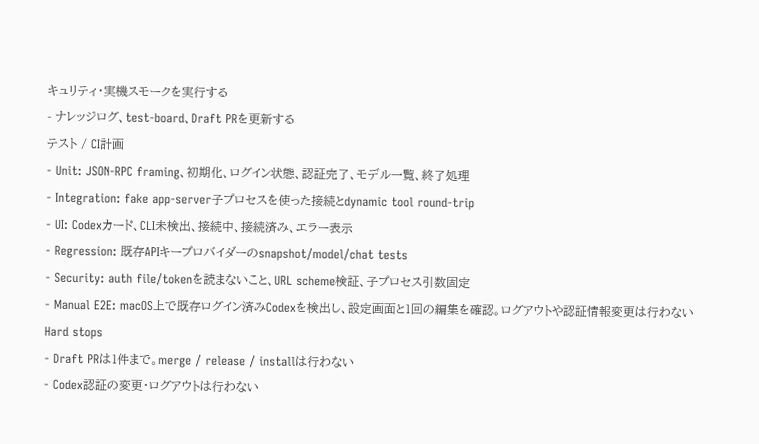キュリティ・実機スモークを実行する
- ナレッジログ、test-board、Draft PRを更新する
テスト / CI計画
- Unit: JSON-RPC framing、初期化、ログイン状態、認証完了、モデル一覧、終了処理
- Integration: fake app-server子プロセスを使った接続とdynamic tool round-trip
- UI: Codexカード、CLI未検出、接続中、接続済み、エラー表示
- Regression: 既存APIキープロバイダーのsnapshot/model/chat tests
- Security: auth file/tokenを読まないこと、URL scheme検証、子プロセス引数固定
- Manual E2E: macOS上で既存ログイン済みCodexを検出し、設定画面と1回の編集を確認。ログアウトや認証情報変更は行わない
Hard stops
- Draft PRは1件まで。merge / release / installは行わない
- Codex認証の変更・ログアウトは行わない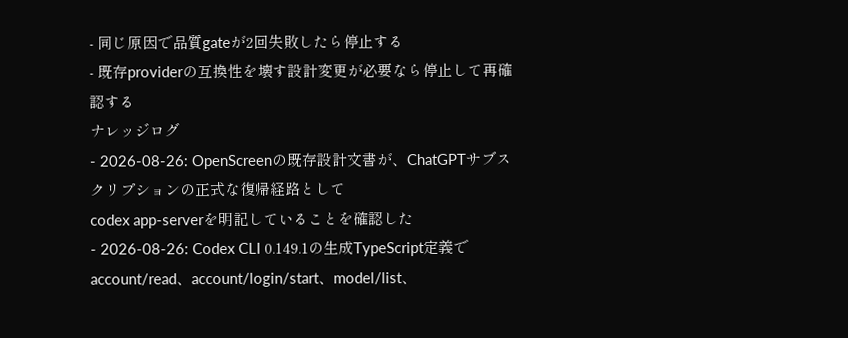- 同じ原因で品質gateが2回失敗したら停止する
- 既存providerの互換性を壊す設計変更が必要なら停止して再確認する
ナレッジログ
- 2026-08-26: OpenScreenの既存設計文書が、ChatGPTサブスクリプションの正式な復帰経路として
codex app-serverを明記していることを確認した
- 2026-08-26: Codex CLI 0.149.1の生成TypeScript定義で
account/read、account/login/start、model/list、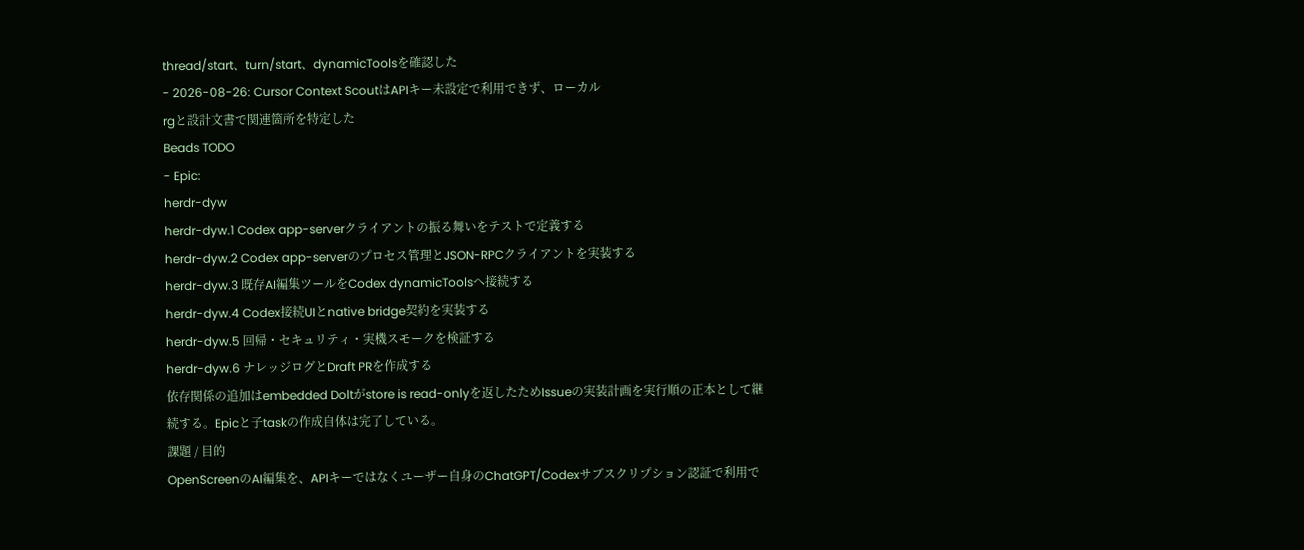thread/start、turn/start、dynamicToolsを確認した
- 2026-08-26: Cursor Context ScoutはAPIキー未設定で利用できず、ローカル
rgと設計文書で関連箇所を特定した
Beads TODO
- Epic:
herdr-dyw
herdr-dyw.1 Codex app-serverクライアントの振る舞いをテストで定義する
herdr-dyw.2 Codex app-serverのプロセス管理とJSON-RPCクライアントを実装する
herdr-dyw.3 既存AI編集ツールをCodex dynamicToolsへ接続する
herdr-dyw.4 Codex接続UIとnative bridge契約を実装する
herdr-dyw.5 回帰・セキュリティ・実機スモークを検証する
herdr-dyw.6 ナレッジログとDraft PRを作成する
依存関係の追加はembedded Doltがstore is read-onlyを返したためIssueの実装計画を実行順の正本として継続する。Epicと子taskの作成自体は完了している。
課題 / 目的
OpenScreenのAI編集を、APIキーではなくユーザー自身のChatGPT/Codexサブスクリプション認証で利用で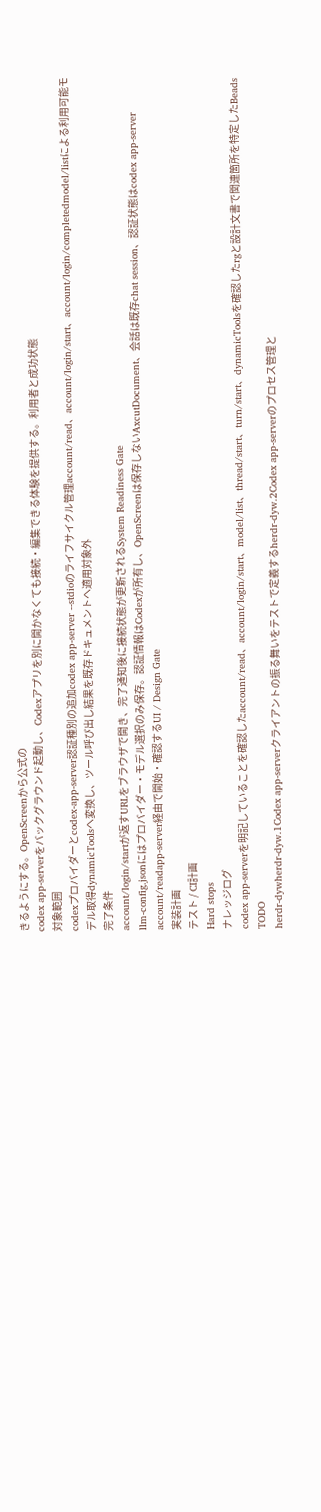きるようにする。OpenScreenから公式の
codex app-serverをバックグラウンド起動し、Codexアプリを別に開かなくても接続・編集できる体験を提供する。利用者と成功状態
対象範囲
codexプロバイダーとcodex-app-server認証種別の追加codex app-server --stdioのライフサイクル管理account/read、account/login/start、account/login/completedmodel/listによる利用可能モデル取得dynamicToolsへ変換し、ツール呼び出し結果を既存ドキュメントへ適用対象外
完了条件
account/login/startが返すURLをブラウザで開き、完了通知後に接続状態が更新されるSystem Readiness Gate
llm-config.jsonにはプロバイダー・モデル選択のみ保存。認証情報はCodexが所有し、OpenScreenは保存しないAxcutDocument、会話は既存chat session、認証状態はcodex app-server account/readapp-server経由で開始・確認するUI / Design Gate
実装計画
テスト / CI計画
Hard stops
ナレッジログ
codex app-serverを明記していることを確認したaccount/read、account/login/start、model/list、thread/start、turn/start、dynamicToolsを確認したrgと設計文書で関連箇所を特定したBeads TODO
herdr-dywherdr-dyw.1Codex app-serverクライアントの振る舞いをテストで定義するherdr-dyw.2Codex app-serverのプロセス管理と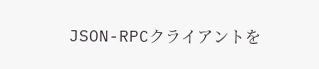JSON-RPCクライアントを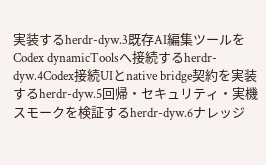実装するherdr-dyw.3既存AI編集ツールをCodex dynamicToolsへ接続するherdr-dyw.4Codex接続UIとnative bridge契約を実装するherdr-dyw.5回帰・セキュリティ・実機スモークを検証するherdr-dyw.6ナレッジ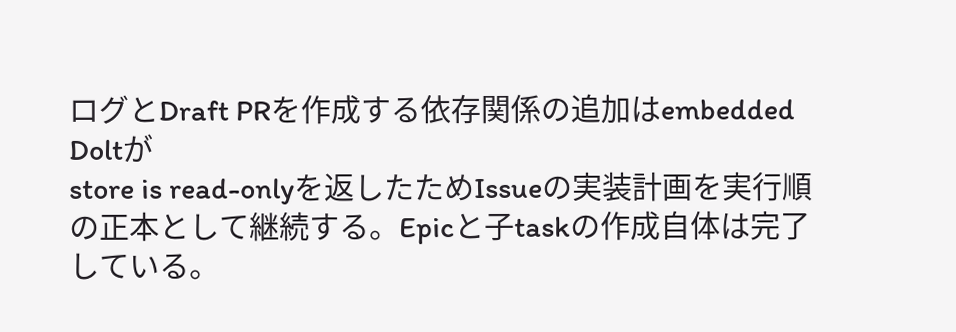ログとDraft PRを作成する依存関係の追加はembedded Doltが
store is read-onlyを返したためIssueの実装計画を実行順の正本として継続する。Epicと子taskの作成自体は完了している。